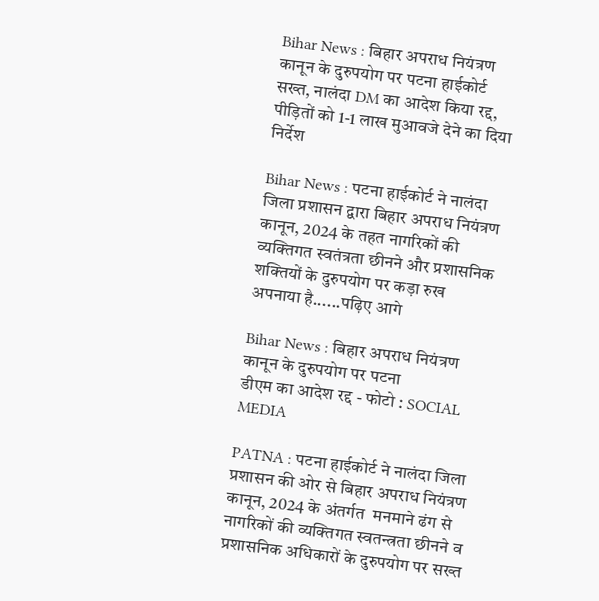Bihar News : बिहार अपराध नियंत्रण कानून के दुरुपयोग पर पटना हाईकोर्ट सख्त, नालंदा DM का आदेश किया रद्द, पीड़ितों को 1-1 लाख मुआवजे देने का दिया निर्देश

Bihar News : पटना हाईकोर्ट ने नालंदा जिला प्रशासन द्वारा बिहार अपराध नियंत्रण कानून, 2024 के तहत नागरिकों की व्यक्तिगत स्वतंत्रता छीनने और प्रशासनिक शक्तियों के दुरुपयोग पर कड़ा रुख अपनाया है......पढ़िए आगे

Bihar News : बिहार अपराध नियंत्रण कानून के दुरुपयोग पर पटना
डीएम का आदेश रद्द - फोटो : SOCIAL MEDIA

PATNA : पटना हाईकोर्ट ने नालंदा जिला प्रशासन की ओर से बिहार अपराध नियंत्रण कानून, 2024 के अंतर्गत  मनमाने ढंग से नागरिकों की व्यक्तिगत स्वतन्त्रता छीनने व प्रशासनिक अधिकारों के दुरुपयोग पर सख्त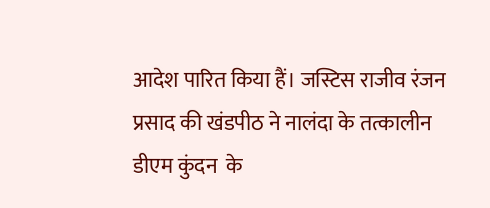आदेश पारित किया हैं। जस्टिस राजीव रंजन प्रसाद की खंडपीठ ने नालंदा के तत्कालीन डीएम कुंदन  के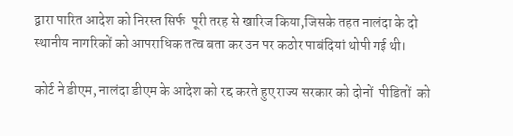द्वारा पारित आदेश को निरस्त सिर्फ  पूरी तरह से खारिज किया,जिसके तहत नालंदा के दो स्थानीय नागरिकों को आपराधिक तत्व बता कर उन पर कठोर पाबंदियां थोपी गई थी।

कोर्ट ने डीएम, नालंदा डीएम के आदेश को रद्द करते हुए राज्य सरकार को दोनों  पीडितों  को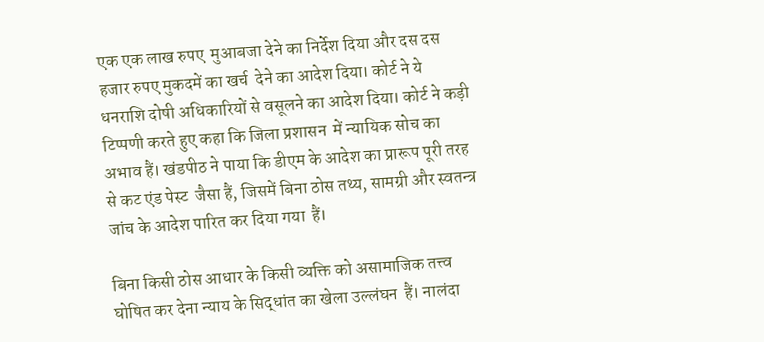एक एक लाख रुपए  मुआबजा देने का निर्देश दिया और दस दस हजार रुपए मुकदमें का खर्च  देने का आदेश दिया। कोर्ट ने ये धनराशि दोषी अधिकारियों से वसूलने का आदेश दिया। कोर्ट ने कड़ी टिप्पणी करते हुए कहा कि जिला प्रशासन  में न्यायिक सोच का अभाव हैं। खंडपीठ ने पाया कि डीएम के आदेश का प्रारूप पूरी तरह से कट एंड पेस्ट  जैसा हैं, जिसमें बिना ठोस तथ्य, सामग्री और स्वतन्त्र जांच के आदेश पारित कर दिया गया  हैं।

बिना किसी ठोस आधार के किसी व्यक्ति को असामाजिक तत्त्व घोषित कर देना न्याय के सिद्धांत का खेला उल्लंघन  हैं। नालंदा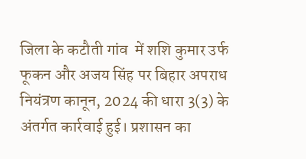जिला के कटौती गांव  में शशि कुमार उर्फ फूकन और अजय सिंह पर बिहार अपराध नियंत्रण कानून, 2024 की धारा 3(3) के अंतर्गत कार्रवाई हुई। प्रशासन का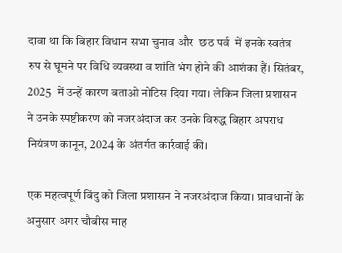दावा था कि बिहार विधान सभा चुनाव और  छठ पर्व  में इनके स्वतंत्र रुप से घूमने पर विधि व्यवस्था व शांति भंग होने की आशंका हैं। सितंबर, 2025  में उन्हें कारण बताओ नोटिस दिया गया। लेकिन जिला प्रशासन ने उनके स्पष्टीकरण को नजरअंदाज कर उनके विरुद्ध बिहार अपराध नियंत्रण कानून, 2024 के अंतर्गत कार्रवाई की।

एक महत्वपूर्ण बिंदु को जिला प्रशासन ने नजरअंदाज किया। प्रावधानों के अनुसार अगर चौबीस माह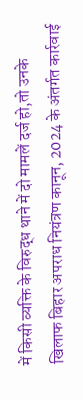में किसी व्यक्ति के विरुद्ध थाने में दो मामलें दर्ज हो,तो उनके खिलाफ बिहार अपराध नियंत्रण कानून, 2024 के अंतर्गत कार्रवाई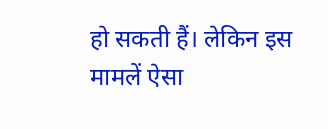हो सकती हैं। लेकिन इस मामलें ऐसा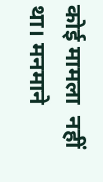कोई मामला  नहीं था। मनमाने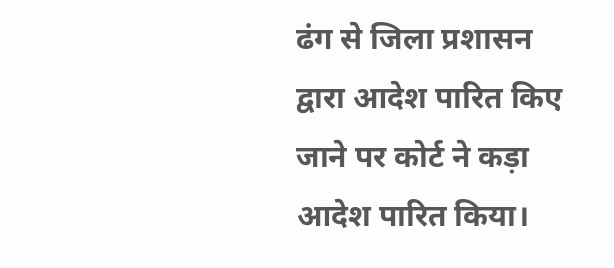ढंग से जिला प्रशासन द्वारा आदेश पारित किए जाने पर कोर्ट ने कड़ा आदेश पारित किया।